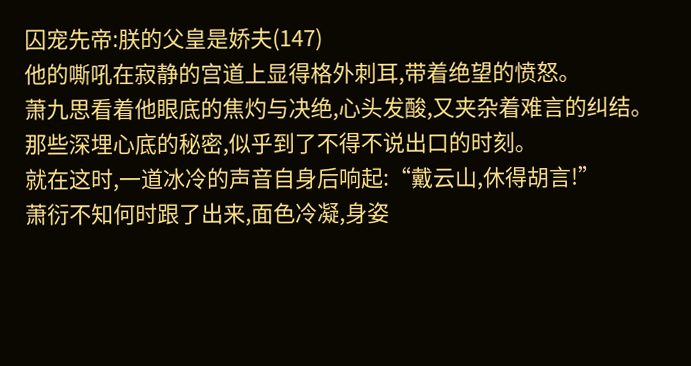囚宠先帝:朕的父皇是娇夫(147)
他的嘶吼在寂静的宫道上显得格外刺耳,带着绝望的愤怒。
萧九思看着他眼底的焦灼与决绝,心头发酸,又夹杂着难言的纠结。
那些深埋心底的秘密,似乎到了不得不说出口的时刻。
就在这时,一道冰冷的声音自身后响起:“戴云山,休得胡言!”
萧衍不知何时跟了出来,面色冷凝,身姿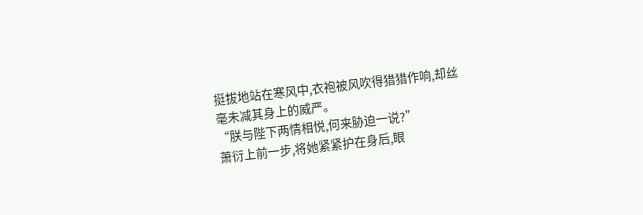挺拔地站在寒风中,衣袍被风吹得猎猎作响,却丝毫未减其身上的威严。
“朕与陛下两情相悦,何来胁迫一说?”
萧衍上前一步,将她紧紧护在身后,眼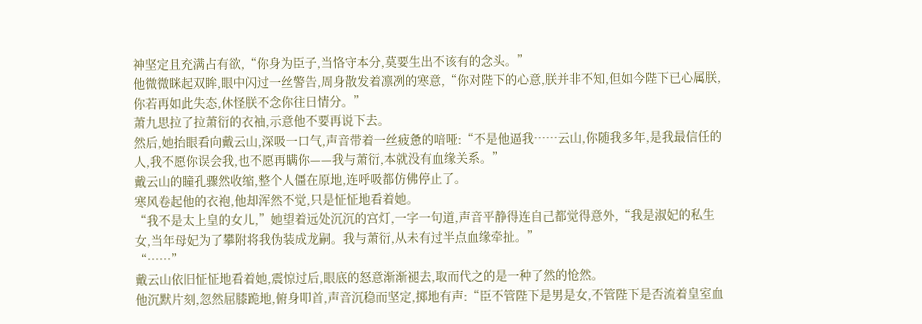神坚定且充满占有欲,“你身为臣子,当恪守本分,莫要生出不该有的念头。”
他微微眯起双眸,眼中闪过一丝警告,周身散发着凛冽的寒意,“你对陛下的心意,朕并非不知,但如今陛下已心属朕,你若再如此失态,休怪朕不念你往日情分。”
萧九思拉了拉萧衍的衣袖,示意他不要再说下去。
然后,她抬眼看向戴云山,深吸一口气,声音带着一丝疲惫的喑哑:“不是他逼我……云山,你随我多年,是我最信任的人,我不愿你误会我,也不愿再瞒你——我与萧衍,本就没有血缘关系。”
戴云山的瞳孔骤然收缩,整个人僵在原地,连呼吸都仿佛停止了。
寒风卷起他的衣袍,他却浑然不觉,只是怔怔地看着她。
“我不是太上皇的女儿,”她望着远处沉沉的宫灯,一字一句道,声音平静得连自己都觉得意外,“我是淑妃的私生女,当年母妃为了攀附将我伪装成龙嗣。我与萧衍,从未有过半点血缘牵扯。”
“……”
戴云山依旧怔怔地看着她,震惊过后,眼底的怒意渐渐褪去,取而代之的是一种了然的怆然。
他沉默片刻,忽然屈膝跪地,俯身叩首,声音沉稳而坚定,掷地有声:“臣不管陛下是男是女,不管陛下是否流着皇室血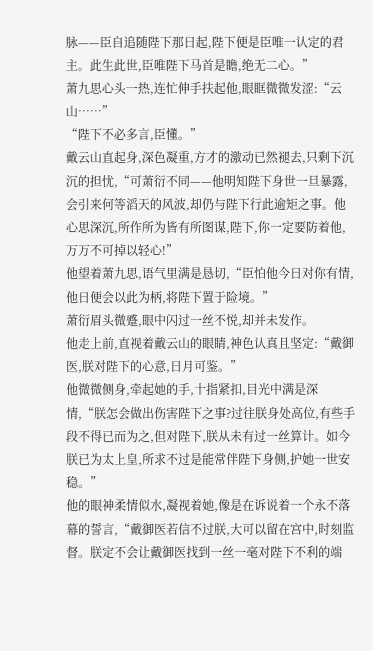脉——臣自追随陛下那日起,陛下便是臣唯一认定的君主。此生此世,臣唯陛下马首是瞻,绝无二心。”
萧九思心头一热,连忙伸手扶起他,眼眶微微发涩:“云山……”
“陛下不必多言,臣懂。”
戴云山直起身,深色凝重,方才的激动已然褪去,只剩下沉沉的担忧,“可萧衍不同——他明知陛下身世一旦暴露,会引来何等滔天的风波,却仍与陛下行此逾矩之事。他心思深沉,所作所为皆有所图谋,陛下,你一定要防着他,万万不可掉以轻心!”
他望着萧九思,语气里满是恳切,“臣怕他今日对你有情,他日便会以此为柄,将陛下置于险境。”
萧衍眉头微蹙,眼中闪过一丝不悦,却并未发作。
他走上前,直视着戴云山的眼睛,神色认真且坚定:“戴御医,朕对陛下的心意,日月可鉴。”
他微微侧身,牵起她的手,十指紧扣,目光中满是深情,“朕怎会做出伤害陛下之事?过往朕身处高位,有些手段不得已而为之,但对陛下,朕从未有过一丝算计。如今朕已为太上皇,所求不过是能常伴陛下身侧,护她一世安稳。”
他的眼神柔情似水,凝视着她,像是在诉说着一个永不落幕的誓言,“戴御医若信不过朕,大可以留在宫中,时刻监督。朕定不会让戴御医找到一丝一毫对陛下不利的端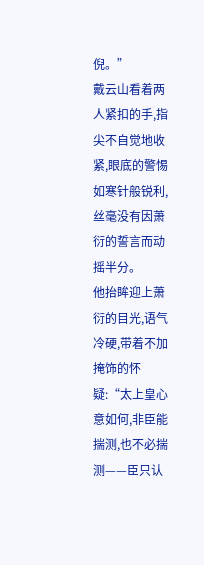倪。”
戴云山看着两人紧扣的手,指尖不自觉地收紧,眼底的警惕如寒针般锐利,丝毫没有因萧衍的誓言而动摇半分。
他抬眸迎上萧衍的目光,语气冷硬,带着不加掩饰的怀疑:“太上皇心意如何,非臣能揣测,也不必揣测——臣只认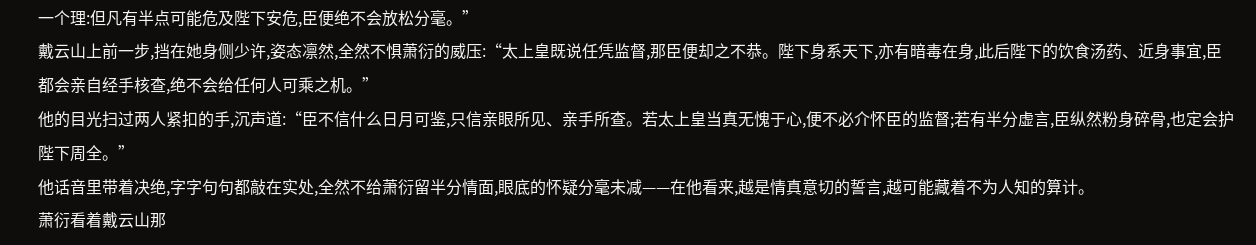一个理:但凡有半点可能危及陛下安危,臣便绝不会放松分毫。”
戴云山上前一步,挡在她身侧少许,姿态凛然,全然不惧萧衍的威压:“太上皇既说任凭监督,那臣便却之不恭。陛下身系天下,亦有暗毒在身,此后陛下的饮食汤药、近身事宜,臣都会亲自经手核查,绝不会给任何人可乘之机。”
他的目光扫过两人紧扣的手,沉声道:“臣不信什么日月可鉴,只信亲眼所见、亲手所查。若太上皇当真无愧于心,便不必介怀臣的监督;若有半分虚言,臣纵然粉身碎骨,也定会护陛下周全。”
他话音里带着决绝,字字句句都敲在实处,全然不给萧衍留半分情面,眼底的怀疑分毫未减——在他看来,越是情真意切的誓言,越可能藏着不为人知的算计。
萧衍看着戴云山那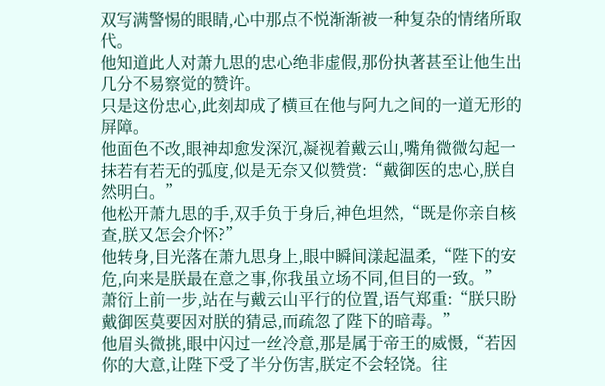双写满警惕的眼睛,心中那点不悦渐渐被一种复杂的情绪所取代。
他知道此人对萧九思的忠心绝非虚假,那份执著甚至让他生出几分不易察觉的赞许。
只是这份忠心,此刻却成了横亘在他与阿九之间的一道无形的屏障。
他面色不改,眼神却愈发深沉,凝视着戴云山,嘴角微微勾起一抹若有若无的弧度,似是无奈又似赞赏:“戴御医的忠心,朕自然明白。”
他松开萧九思的手,双手负于身后,神色坦然,“既是你亲自核查,朕又怎会介怀?”
他转身,目光落在萧九思身上,眼中瞬间漾起温柔,“陛下的安危,向来是朕最在意之事,你我虽立场不同,但目的一致。”
萧衍上前一步,站在与戴云山平行的位置,语气郑重:“朕只盼戴御医莫要因对朕的猜忌,而疏忽了陛下的暗毒。”
他眉头微挑,眼中闪过一丝冷意,那是属于帝王的威慑,“若因你的大意,让陛下受了半分伤害,朕定不会轻饶。往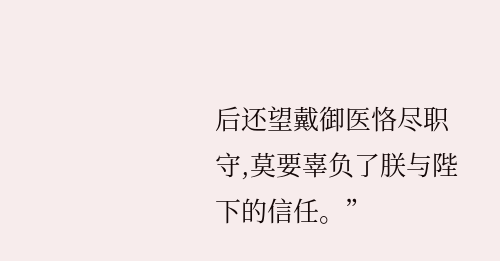后还望戴御医恪尽职守,莫要辜负了朕与陛下的信任。”